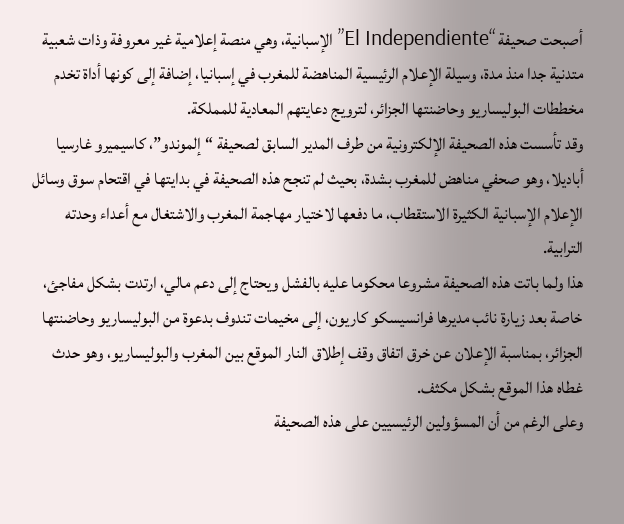أصبحت صحيفة “El Independiente” الإسبانية، وهي منصة إعلامية غير معروفة وذات شعبية متدنية جدا منذ مدة، وسيلة الإعلام الرئيسية المناهضة للمغرب في إسبانيا، إضافة إلى كونها أداة تخدم مخططات البوليساريو وحاضنتها الجزائر، لترويج دعايتهم المعادية للمملكة.
وقد تأسست هذه الصحيفة الإلكترونية من طرف المدير السابق لصحيفة “إلموندو”، كاسيميرو غارسيا أباديلا، وهو صحفي مناهض للمغرب بشدة، بحيث لم تنجح هذه الصحيفة في بدايتها في اقتحام سوق وسائل الإعلام الإسبانية الكثيرة الاستقطاب، ما دفعها لاختيار مهاجمة المغرب والاشتغال مع أعداء وحدته الترابية.
هذا ولما باتت هذه الصحيفة مشروعا محكوما عليه بالفشل ويحتاج إلى دعم مالي، ارتدت بشكل مفاجئ، خاصة بعد زيارة نائب مديرها فرانسيسكو كاريون، إلى مخيمات تندوف بدعوة من البوليساريو وحاضنتها الجزائر، بمناسبة الإعلان عن خرق اتفاق وقف إطلاق النار الموقع بين المغرب والبوليساريو، وهو حدث غطاه هذا الموقع بشكل مكثف.
وعلى الرغم من أن المسؤولين الرئيسيين على هذه الصحيفة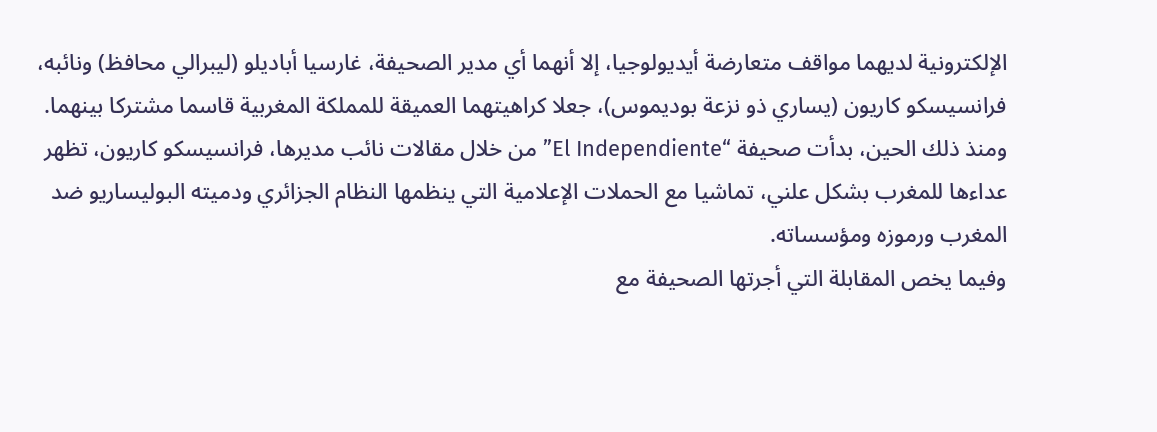الإلكترونية لديهما مواقف متعارضة أيديولوجيا، إلا أنهما أي مدير الصحيفة، غارسيا أباديلو (ليبرالي محافظ) ونائبه، فرانسيسكو كاريون (يساري ذو نزعة بوديموس)، جعلا كراهيتهما العميقة للمملكة المغربية قاسما مشتركا بينهما.
ومنذ ذلك الحين، بدأت صحيفة “El Independiente” من خلال مقالات نائب مديرها، فرانسيسكو كاريون، تظهر عداءها للمغرب بشكل علني، تماشيا مع الحملات الإعلامية التي ينظمها النظام الجزائري ودميته البوليساريو ضد المغرب ورموزه ومؤسساته.
وفيما يخص المقابلة التي أجرتها الصحيفة مع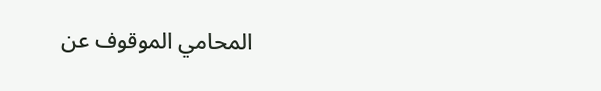المحامي الموقوف عن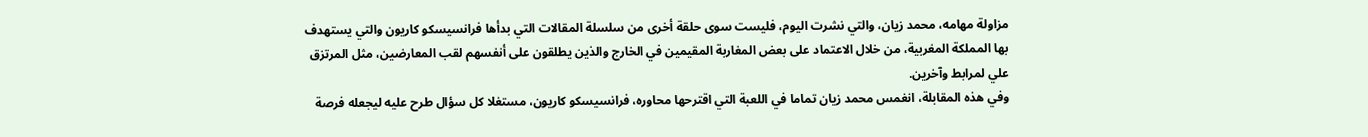مزاولة مهامه، محمد زيان، والتي نشرت اليوم، فليست سوى حلقة أخرى من سلسلة المقالات التي بدأها فرانسيسكو كاريون والتي يستهدف بها المملكة المغربية، من خلال الاعتماد على بعض المغاربة المقيمين في الخارج والذين يطلقون على أنفسهم لقب المعارضين، مثل المرتزق علي لمرابط وآخرين.
وفي هذه المقابلة، انغمس محمد زيان تماما في اللعبة التي اقترحها محاوره، فرانسيسكو كاريون، مستغلا كل سؤال طرح عليه ليجعله فرصة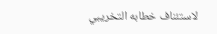لاستئناف خطابه التخريبي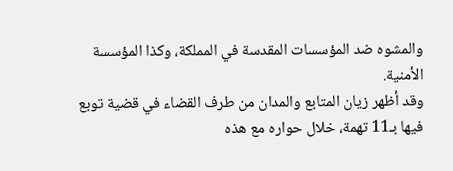والمشوه ضد المؤسسات المقدسة في المملكة، وكذا المؤسسة الأمنية.
وقد أظهر زيان المتابع والمدان من طرف القضاء في قضية توبع فيها بـ11 تهمة، خلال حواره مع هذه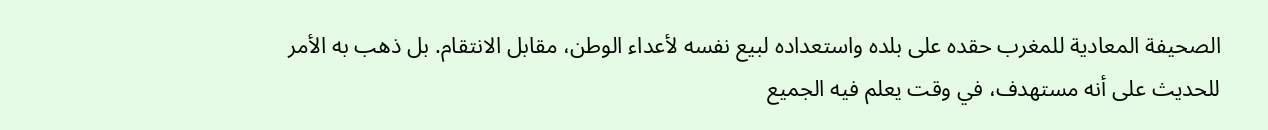الصحيفة المعادية للمغرب حقده على بلده واستعداده لبيع نفسه لأعداء الوطن، مقابل الانتقام. بل ذهب به الأمر للحديث على أنه مستهدف، في وقت يعلم فيه الجميع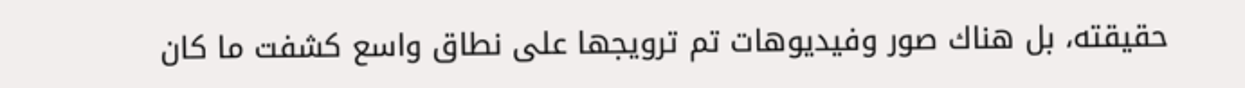حقيقته، بل هناك صور وفيديوهات تم ترويجها على نطاق واسع كشفت ما كان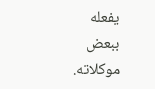يفعله ببعض موكلاته.